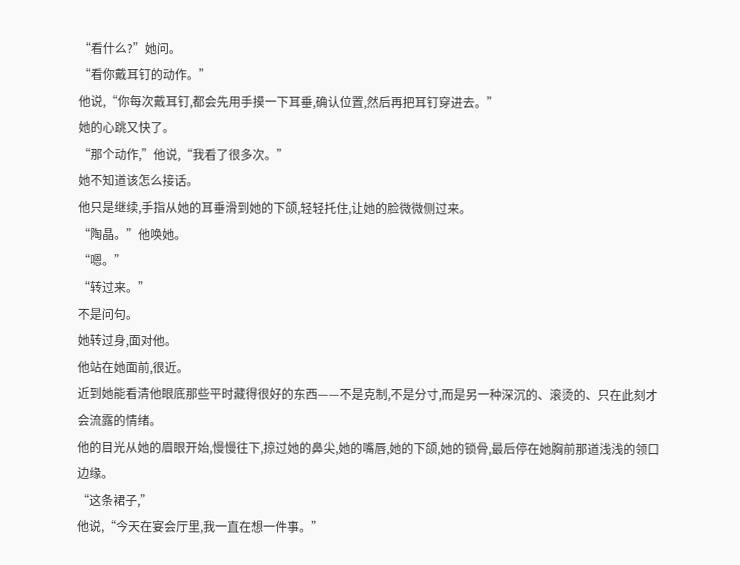“看什么?”她问。
“看你戴耳钉的动作。”
他说,“你每次戴耳钉,都会先用手摸一下耳垂,确认位置,然后再把耳钉穿进去。”
她的心跳又快了。
“那个动作,”他说,“我看了很多次。”
她不知道该怎么接话。
他只是继续,手指从她的耳垂滑到她的下颌,轻轻托住,让她的脸微微侧过来。
“陶晶。”他唤她。
“嗯。”
“转过来。”
不是问句。
她转过身,面对他。
他站在她面前,很近。
近到她能看清他眼底那些平时藏得很好的东西——不是克制,不是分寸,而是另一种深沉的、滚烫的、只在此刻才会流露的情绪。
他的目光从她的眉眼开始,慢慢往下,掠过她的鼻尖,她的嘴唇,她的下颌,她的锁骨,最后停在她胸前那道浅浅的领口边缘。
“这条裙子,”
他说,“今天在宴会厅里,我一直在想一件事。”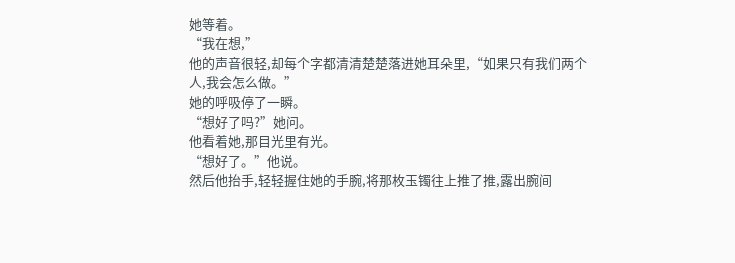她等着。
“我在想,”
他的声音很轻,却每个字都清清楚楚落进她耳朵里,“如果只有我们两个人,我会怎么做。”
她的呼吸停了一瞬。
“想好了吗?”她问。
他看着她,那目光里有光。
“想好了。”他说。
然后他抬手,轻轻握住她的手腕,将那枚玉镯往上推了推,露出腕间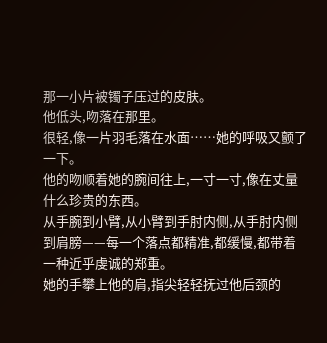那一小片被镯子压过的皮肤。
他低头,吻落在那里。
很轻,像一片羽毛落在水面……她的呼吸又颤了一下。
他的吻顺着她的腕间往上,一寸一寸,像在丈量什么珍贵的东西。
从手腕到小臂,从小臂到手肘内侧,从手肘内侧到肩膀——每一个落点都精准,都缓慢,都带着一种近乎虔诚的郑重。
她的手攀上他的肩,指尖轻轻抚过他后颈的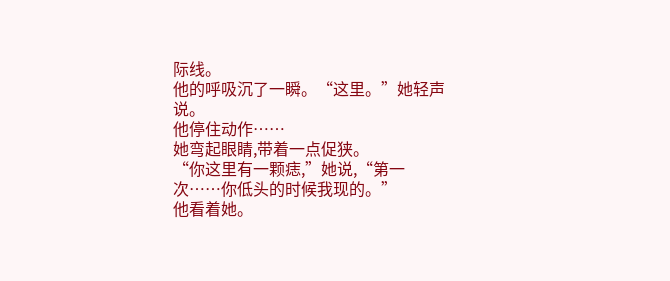际线。
他的呼吸沉了一瞬。“这里。”她轻声说。
他停住动作……
她弯起眼睛,带着一点促狭。
“你这里有一颗痣,”她说,“第一次……你低头的时候我现的。”
他看着她。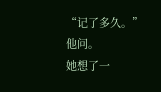“记了多久。”他问。
她想了一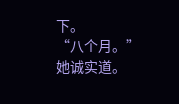下。
“八个月。”她诚实道。